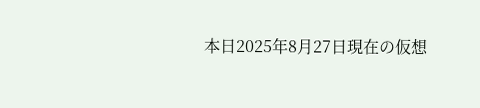本日2025年8月27日現在の仮想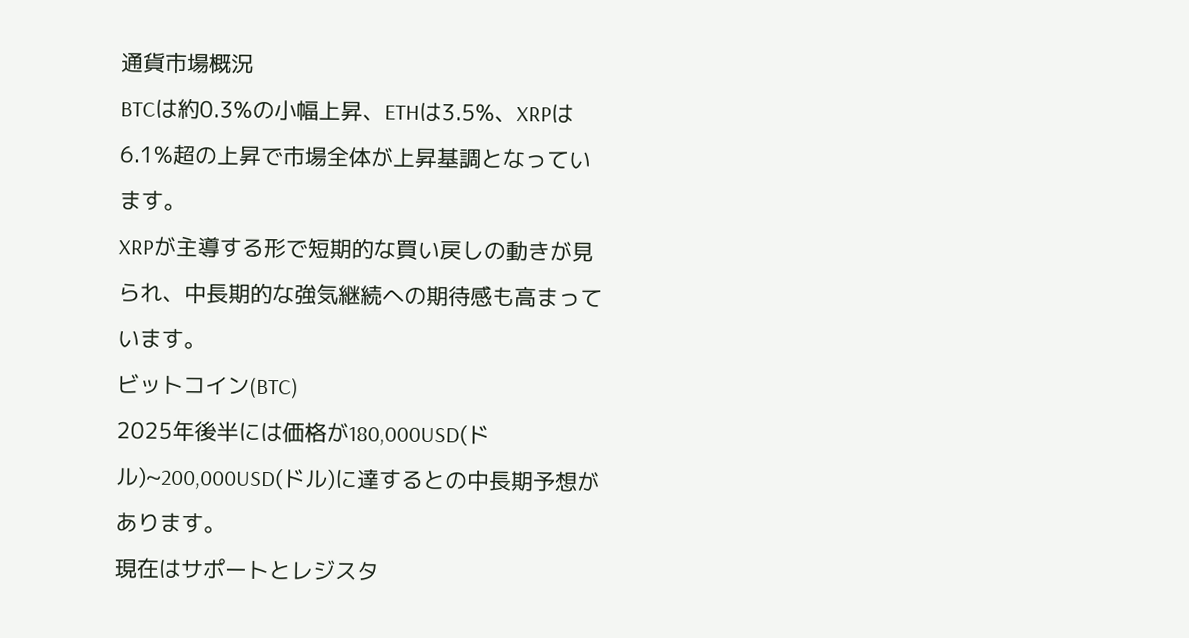通貨市場概況
BTCは約0.3%の小幅上昇、ETHは3.5%、XRPは6.1%超の上昇で市場全体が上昇基調となっています。
XRPが主導する形で短期的な買い戻しの動きが見られ、中長期的な強気継続への期待感も高まっています。
ビットコイン(BTC)
2025年後半には価格が180,000USD(ドル)~200,000USD(ドル)に達するとの中長期予想があります。
現在はサポートとレジスタ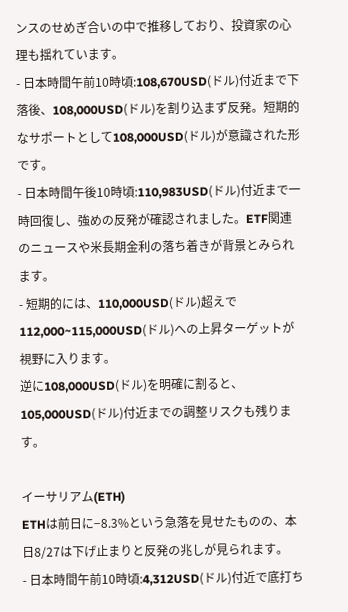ンスのせめぎ合いの中で推移しており、投資家の心理も揺れています。
- 日本時間午前10時頃:108,670USD(ドル)付近まで下落後、108,000USD(ドル)を割り込まず反発。短期的なサポートとして108,000USD(ドル)が意識された形です。
- 日本時間午後10時頃:110,983USD(ドル)付近まで一時回復し、強めの反発が確認されました。ETF関連のニュースや米長期金利の落ち着きが背景とみられます。
- 短期的には、110,000USD(ドル)超えで112,000~115,000USD(ドル)への上昇ターゲットが視野に入ります。
逆に108,000USD(ドル)を明確に割ると、105,000USD(ドル)付近までの調整リスクも残ります。

イーサリアム(ETH)
ETHは前日に−8.3%という急落を見せたものの、本日8/27は下げ止まりと反発の兆しが見られます。
- 日本時間午前10時頃:4,312USD(ドル)付近で底打ち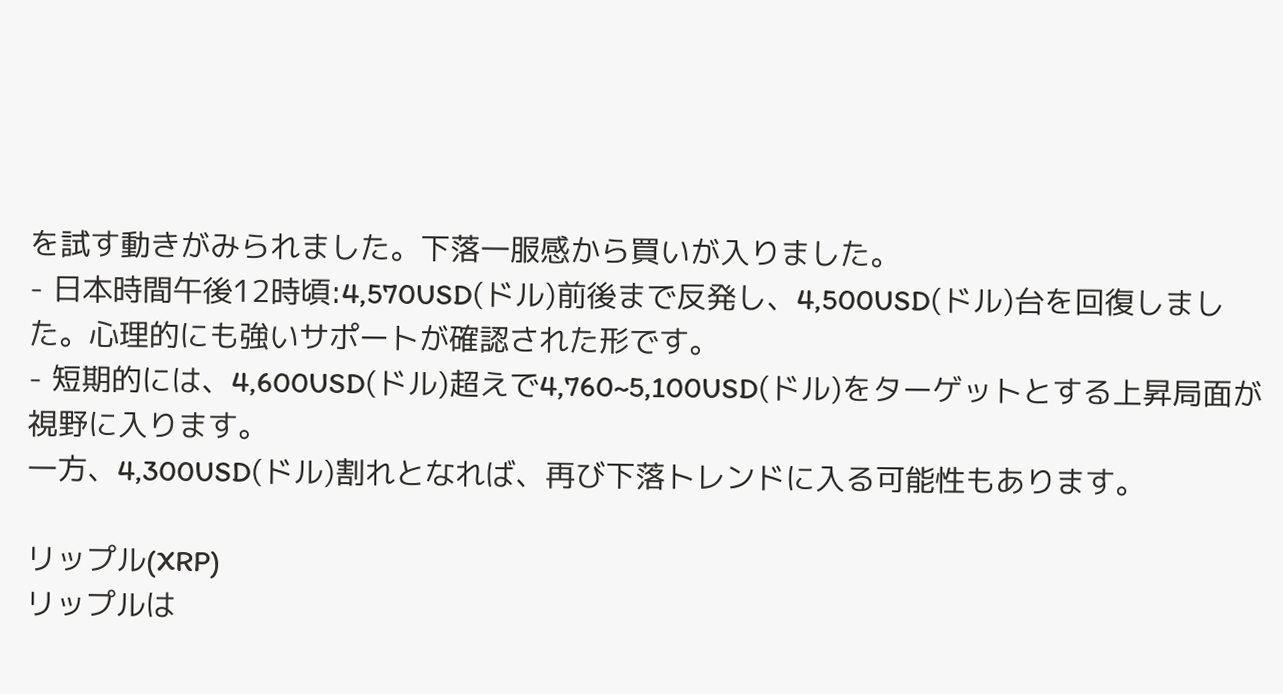を試す動きがみられました。下落一服感から買いが入りました。
- 日本時間午後12時頃:4,570USD(ドル)前後まで反発し、4,500USD(ドル)台を回復しました。心理的にも強いサポートが確認された形です。
- 短期的には、4,600USD(ドル)超えで4,760~5,100USD(ドル)をターゲットとする上昇局面が視野に入ります。
一方、4,300USD(ドル)割れとなれば、再び下落トレンドに入る可能性もあります。

リップル(XRP)
リップルは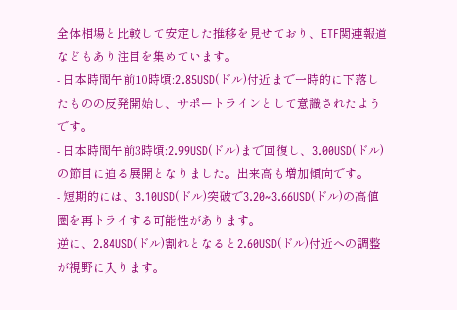全体相場と比較して安定した推移を見せており、ETF関連報道などもあり注目を集めています。
- 日本時間午前10時頃:2.85USD(ドル)付近まで一時的に下落したものの反発開始し、サポートラインとして意識されたようです。
- 日本時間午前3時頃:2.99USD(ドル)まで回復し、3.00USD(ドル)の節目に迫る展開となりました。出来高も増加傾向です。
- 短期的には、3.10USD(ドル)突破で3.20~3.66USD(ドル)の高値圏を再トライする可能性があります。
逆に、2.84USD(ドル)割れとなると2.60USD(ドル)付近への調整が視野に入ります。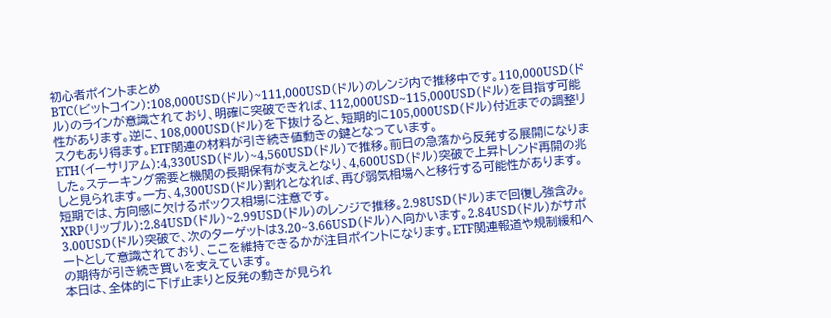初心者ポイントまとめ
BTC(ビットコイン):108,000USD(ドル)~111,000USD(ドル)のレンジ内で推移中です。110,000USD(ドル)のラインが意識されており、明確に突破できれば、112,000USD~115,000USD(ドル)を目指す可能性があります。逆に、108,000USD(ドル)を下抜けると、短期的に105,000USD(ドル)付近までの調整リスクもあり得ます。ETF関連の材料が引き続き値動きの鍵となっています。
ETH(イーサリアム):4,330USD(ドル)~4,560USD(ドル)で推移。前日の急落から反発する展開になりました。ステーキング需要と機関の長期保有が支えとなり、4,600USD(ドル)突破で上昇トレンド再開の兆しと見られます。一方、4,300USD(ドル)割れとなれば、再び弱気相場へと移行する可能性があります。短期では、方向感に欠けるボックス相場に注意です。
XRP(リップル):2.84USD(ドル)~2.99USD(ドル)のレンジで推移。2.98USD(ドル)まで回復し強含み。3.00USD(ドル)突破で、次のターゲットは3.20~3.66USD(ドル)へ向かいます。2.84USD(ドル)がサポートとして意識されており、ここを維持できるかが注目ポイントになります。ETF関連報道や規制緩和への期待が引き続き買いを支えています。
本日は、全体的に下げ止まりと反発の動きが見られ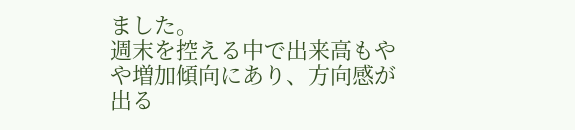ました。
週末を控える中で出来高もやや増加傾向にあり、方向感が出る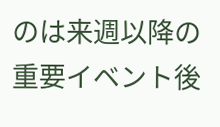のは来週以降の重要イベント後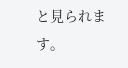と見られます。